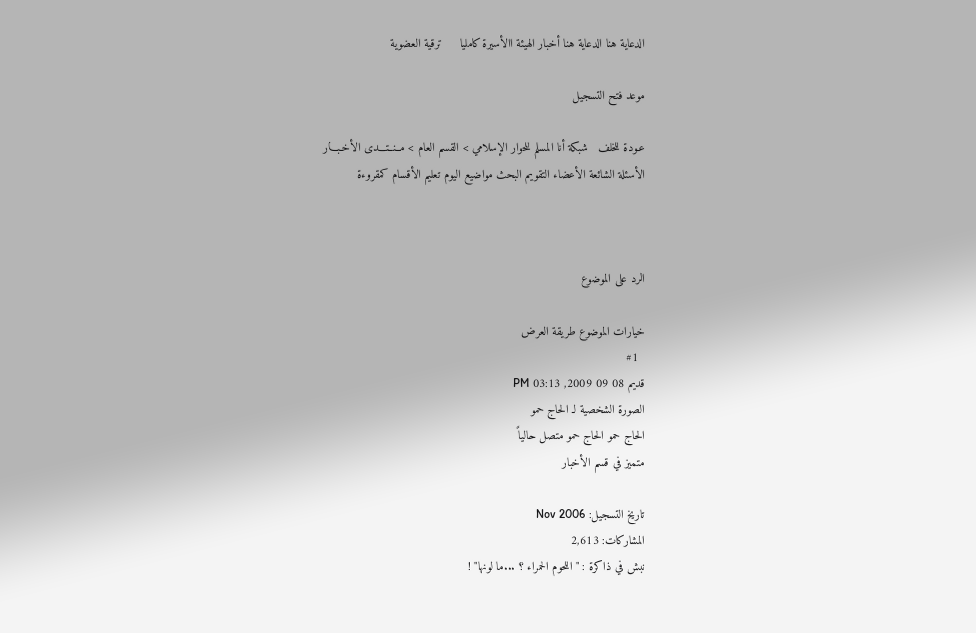الدعاية هنا الدعاية هنا أخبار الهيئة االأسيرة كامليا     ترقية العضوية

موعد فتح التسجيل

عـودة للخلف   شبكة أنا المسلم للحوار الإسلامي > القسم العام > مــنــتـــدى الأخـبـــار
الأسئلة الشائعة الأعضاء التقويم البحث مواضيع اليوم تعليم الأقسام كمقروءة



الرد على الموضوع

خيارات الموضوع طريقة العرض
  #1
قديم 08 09 2009, 03:13 PM
الصورة الشخصية لـ الحاج حمو
الحاج حمو الحاج حمو متصل حالياً
متميز في قسم الأخبار

تاريخ التسجيل: Nov 2006
المشاركات: 2,613
نبش في ذاكرة : " اللحوم الحمراء ؟ ...ما لونها" !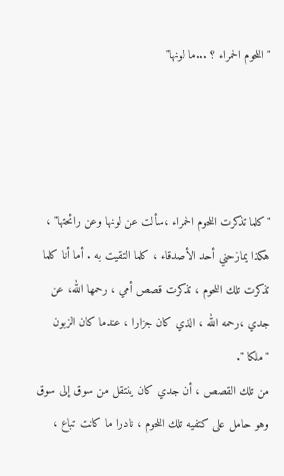" اللحوم الحمراء ؟ ...ما لونها"




"كلما تذكرت اللحوم الحمراء ،سألت عن لونها وعن رائحتها" ، هكذا يمازحني أحد الأصدقاء ، كلما التقيت به . أما أنا كلما تذكرت تلك اللحوم ، تذكرت قصص أمي ، رحمها الله، عن جدي ،رحمه الله ، الذي كان جزارا ، عندما كان الزبون "ملكا ".
من تلك القصص ، أن جدي كان ينتقل من سوق إلى سوق وهو حامل على كتفيه تلك اللحوم ، نادرا ما كانت تباع ،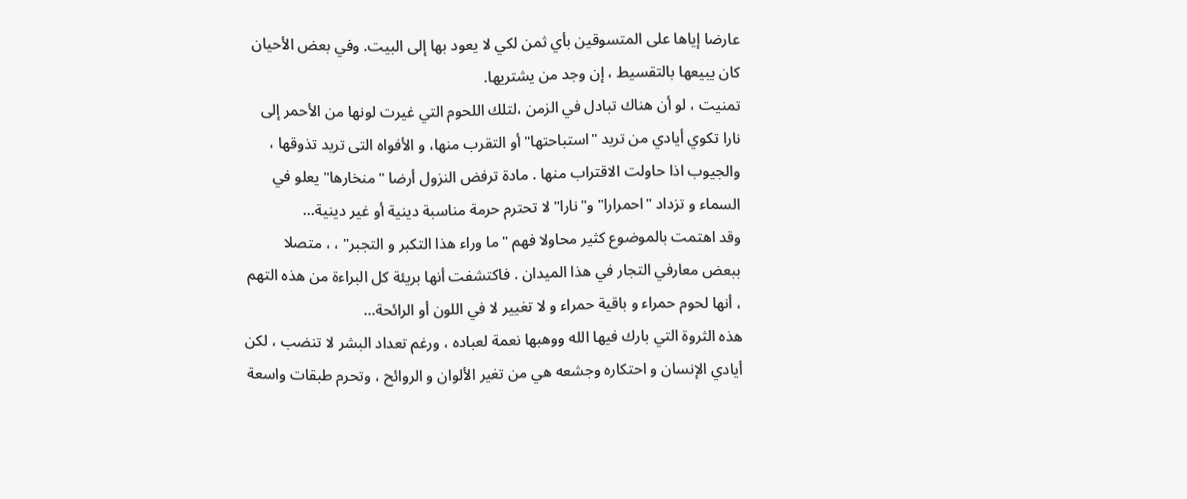عارضا إياها على المتسوقين بأي ثمن لكي لا يعود بها إلى البيت. وفي بعض الأحيان كان يبيعها بالتقسيط ، إن وجد من يشتريها.
تمنيت ، لو أن هناك تبادل في الزمن ،لتلك اللحوم التي غيرت لونها من الأحمر إلى نارا تكوي أيادي من تريد "استباحتها" أو التقرب منها، و الأفواه التى تريد تذوقها ، والجيوب اذا حاولت الاقتراب منها . مادة ترفض النزول أرضا "منخارها" يعلو في السماء و تزداد "احمرارا" و"نارا" لا تحترم حرمة مناسبة دينية أو غير دينية...
وقد اهتمت بالموضوع كثير محاولا فهم "ما وراء هذا التكبر و التجبر" ، ، متصلا ببعض معارفي التجار في هذا الميدان . فاكتشفت أنها بريئة كل البراءة من هذه التهم ، أنها لحوم حمراء و باقية حمراء و لا تغيير لا في اللون أو الرائحة...
هذه الثروة التي بارك فيها الله ووهبها نعمة لعباده ، ورغم تعداد البشر لا تنضب ، لكن أيادي الإنسان و احتكاره وجشعه هي من تغير الألوان و الروائح ، وتحرم طبقات واسعة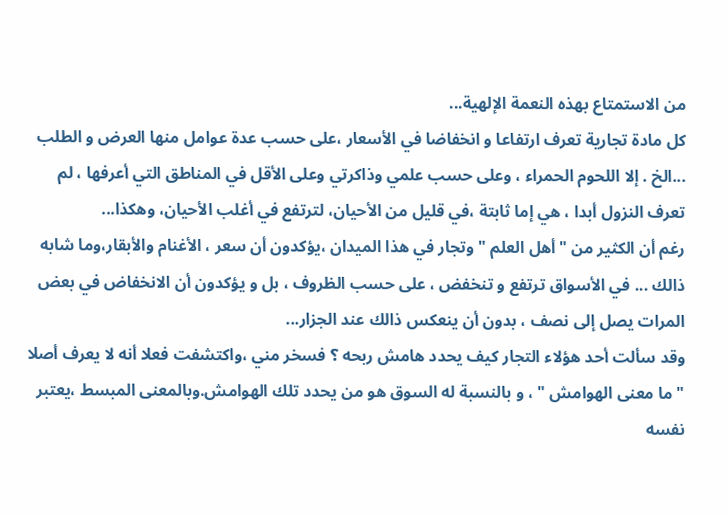من الاستمتاع بهذه النعمة الإلهية...
كل مادة تجارية تعرف ارتفاعا و انخفاضا في الأسعار ،على حسب عدة عوامل منها العرض و الطلب ...الخ . إلا اللحوم الحمراء ، وعلى حسب علمي وذاكرتي وعلى الأقل في المناطق التي أعرفها ، لم تعرف النزول أبدا ، هي إما ثابتة ،في قليل من الأحيان، لترتفع في أغلب الأحيان، وهكذا...
رغم أن الكثير من "أهل العلم " وتجار في هذا الميدان ،يؤكدون أن سعر ، الأغنام والأبقار،وما شابه ذالك ... في الأسواق ترتفع و تنخفض ، على حسب الظروف ، بل و يؤكدون أن الانخفاض في بعض المرات يصل إلى نصف ، بدون أن ينعكس ذالك عند الجزار...
وقد سألت أحد هؤلاء التجار كيف يحدد هامش ربحه ؟ فسخر مني ،واكتشفت فعلا أنه لا يعرف أصلا " ما معنى الهوامش " ، و بالنسبة له السوق هو من يحدد تلك الهوامش.وبالمعنى المبسط ،يعتبر نفسه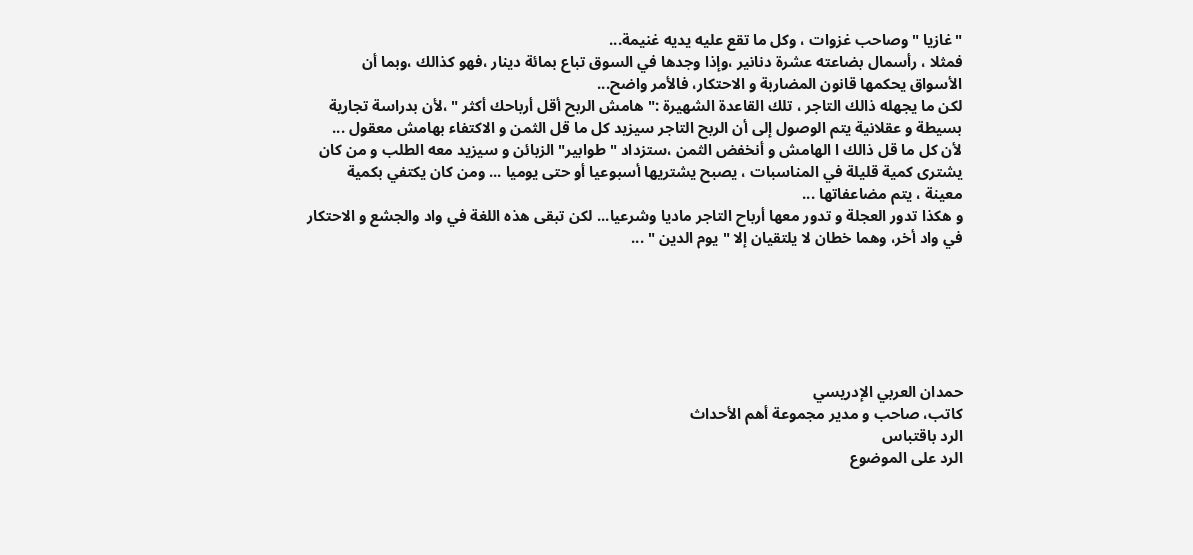"غازيا " وصاحب غزوات ، وكل ما تقع عليه يديه غنيمة...
فمثلا ، رأسمال بضاعته عشرة دنانير ،وإذا وجدها في السوق تباع بمائة دينار ،فهو كذالك ،وبما أن الأسواق يحكمها قانون المضاربة و الاحتكار، فالأمر واضح...
لكن ما يجهله ذالك التاجر ، تلك القاعدة الشهيرة :" هامش الربح أقل أرباحك أكثر " ،لأن بدراسة تجارية بسيطة و عقلانية يتم الوصول إلى أن الربح التاجر سيزيد كل ما قل الثمن و الاكتفاء بهامش معقول ...
لأن كل ما قل ذالك ا الهامش و أنخفض الثمن ،ستزداد "طوابير" الزبائن و سيزيد معه الطلب و من كان يشترى كمية قليلة في المناسبات ، يصبح يشتريها أسبوعيا أو حتى يوميا ... ومن كان يكتفي بكمية معينة ، يتم مضاعفاتها ...
و هكذا تدور العجلة و تدور معها أرباح التاجر ماديا وشرعيا... لكن تبقى هذه اللغة في واد والجشع و الاحتكار في واد أخر، وهما خطان لا يلتقيان إلا " يوم الدين " ...






حمدان العربي الإدريسي
كاتب، صاحب و مدير مجموعة أهم الأحداث
الرد باقتباس
الرد على الموضوع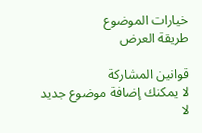خيارات الموضوع
طريقة العرض

قوانين المشاركة
لا يمكنك إضافة موضوع جديد
لا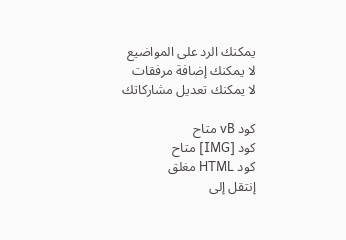يمكنك الرد على المواضيع
لا يمكنك إضافة مرفقات
لا يمكنك تعديل مشاركاتك

كود vB متاح
كود [IMG] متاح
كود HTML مغلق
إنتقل إلى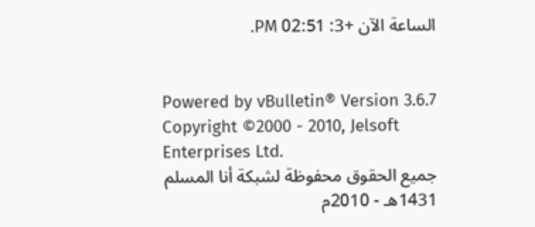الساعة الآن +3: 02:51 PM.


Powered by vBulletin® Version 3.6.7
Copyright ©2000 - 2010, Jelsoft Enterprises Ltd.
جميع الحقوق محفوظة لشبكة أنا المسلم 1431هـ - 2010م